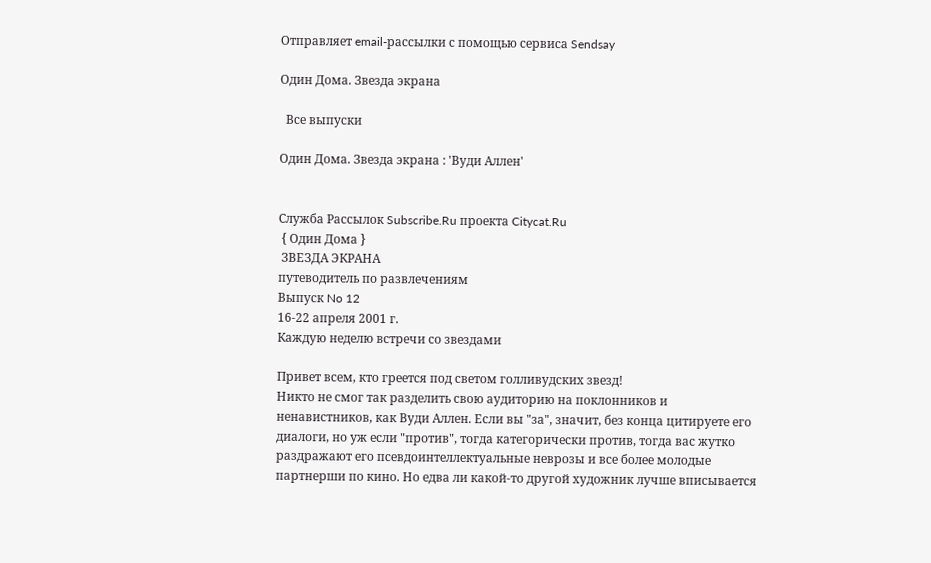Отправляет email-рассылки с помощью сервиса Sendsay

Один Дома. Звезда экрана

  Все выпуски

Один Дома. Звезда экрана : 'Вуди Аллен'


Служба Рассылок Subscribe.Ru проекта Citycat.Ru
 { Один Дома }
 ЗВЕЗДА ЭКРАНА
путеводитель по развлечениям
Выпуск No 12
16-22 апреля 2001 г.
Каждую неделю встречи со звездами

Привет всем, кто греется под светом голливудских звезд!
Никто не смог так разделить свою аудиторию на поклонников и ненавистников, как Вуди Аллен. Если вы "за", значит, без конца цитируете его диалоги, но уж если "против", тогда категорически против, тогда вас жутко раздражают его псевдоинтеллектуальные неврозы и все более молодые партнерши по кино. Но едва ли какой-то другой художник лучше вписывается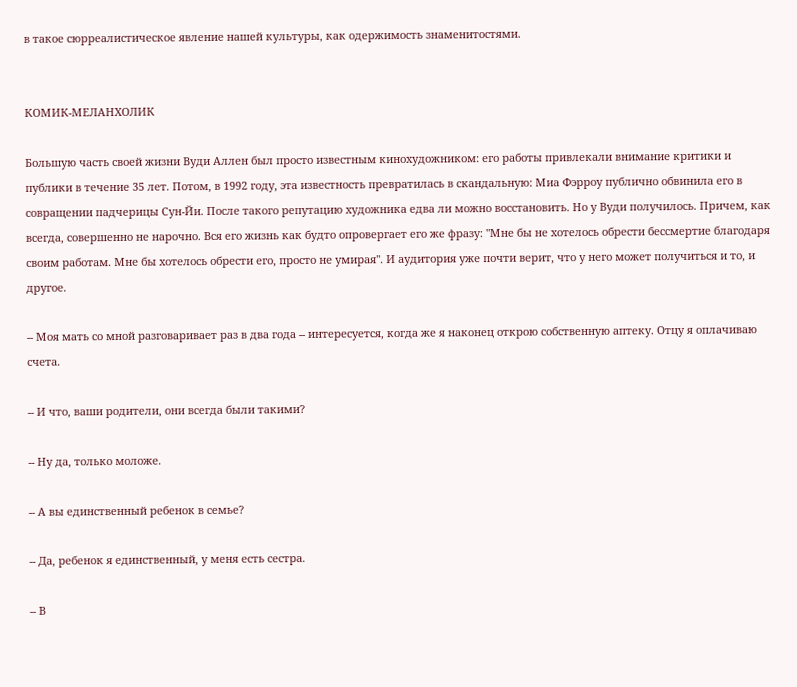в такое сюрреалистическое явление нашей культуры, как одержимость знаменитостями.


КОМИК-МЕЛАНХОЛИК

Большую часть своей жизни Вуди Аллен был просто известным кинохудожником: его работы привлекали внимание критики и публики в течение 35 лет. Потом, в 1992 году, эта известность превратилась в скандальную: Миа Фэрроу публично обвинила его в совращении падчерицы Сун-Йи. После такого репутацию художника едва ли можно восстановить. Но у Вуди получилось. Причем, как всегда, совершенно не нарочно. Вся его жизнь как будто опровергает его же фразу: "Мне бы не хотелось обрести бессмертие благодаря своим работам. Мне бы хотелось обрести его, просто не умирая". И аудитория уже почти верит, что у него может получиться и то, и другое.

-- Моя мать со мной разговаривает раз в два года -- интересуется, когда же я наконец открою собственную аптеку. Отцу я оплачиваю счета.

-- И что, ваши родители, они всегда были такими?

-- Ну да, только моложе.

-- А вы единственный ребенок в семье?

-- Да, ребенок я единственный, у меня есть сестра.

-- В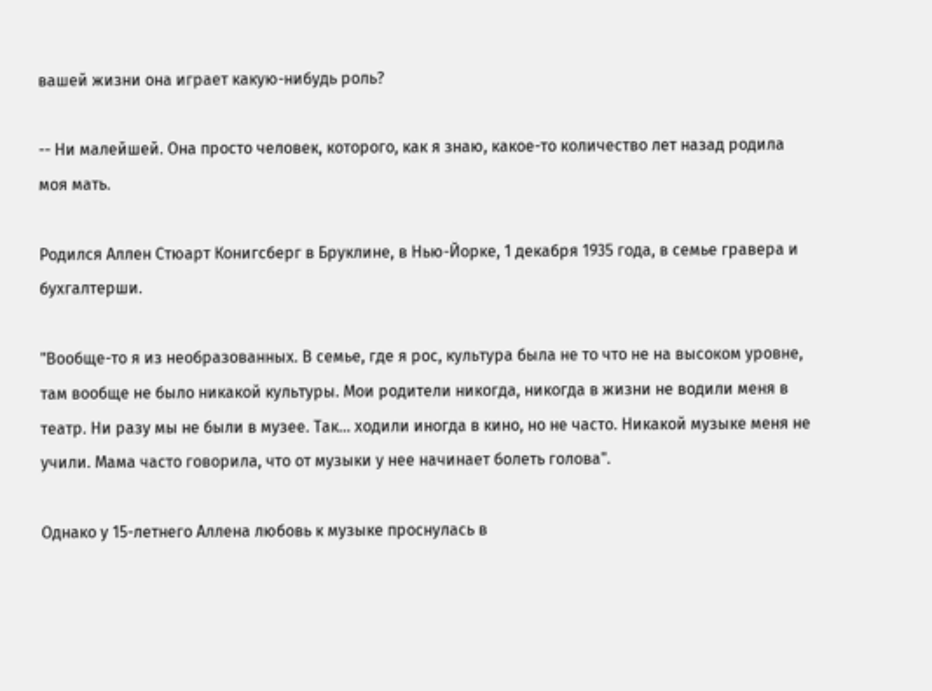вашей жизни она играет какую-нибудь роль?

-- Ни малейшей. Она просто человек, которого, как я знаю, какое-то количество лет назад родила моя мать.

Родился Аллен Стюарт Конигсберг в Бруклине, в Нью-Йорке, 1 декабря 1935 года, в семье гравера и бухгалтерши.

"Вообще-то я из необразованных. В семье, где я рос, культура была не то что не на высоком уровне, там вообще не было никакой культуры. Мои родители никогда, никогда в жизни не водили меня в театр. Ни разу мы не были в музее. Так... ходили иногда в кино, но не часто. Никакой музыке меня не учили. Мама часто говорила, что от музыки у нее начинает болеть голова".

Однако у 15-летнего Аллена любовь к музыке проснулась в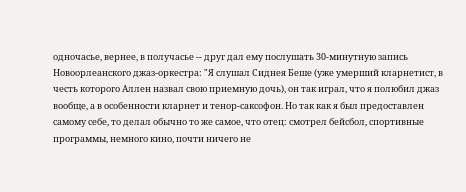одночасье, вернее, в получасье -- друг дал ему послушать 30-минутную запись Новоорлеанского джаз-оркестра: "Я слушал Сиднея Беше (уже умерший кларнетист, в честь которого Аллен назвал свою приемную дочь), он так играл, что я полюбил джаз вообще, а в особенности кларнет и тенор-саксофон. Но так как я был предоставлен самому себе, то делал обычно то же самое, что отец: смотрел бейсбол, спортивные программы, немного кино, почти ничего не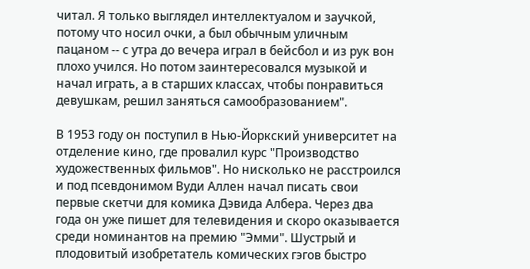читал. Я только выглядел интеллектуалом и заучкой, потому что носил очки, а был обычным уличным пацаном -- с утра до вечера играл в бейсбол и из рук вон плохо учился. Но потом заинтересовался музыкой и начал играть, а в старших классах, чтобы понравиться девушкам, решил заняться самообразованием".

В 1953 году он поступил в Нью-Йоркский университет на отделение кино, где провалил курс "Производство художественных фильмов". Но нисколько не расстроился и под псевдонимом Вуди Аллен начал писать свои первые скетчи для комика Дэвида Албера. Через два года он уже пишет для телевидения и скоро оказывается среди номинантов на премию "Эмми". Шустрый и плодовитый изобретатель комических гэгов быстро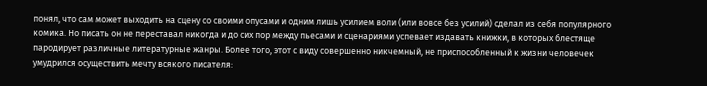понял, что сам может выходить на сцену со своими опусами и одним лишь усилием воли (или вовсе без усилий) сделал из себя популярного комика. Но писать он не переставал никогда и до сих пор между пьесами и сценариями успевает издавать книжки, в которых блестяще пародирует различные литературные жанры. Более того, этот с виду совершенно никчемный, не приспособленный к жизни человечек умудрился осуществить мечту всякого писателя: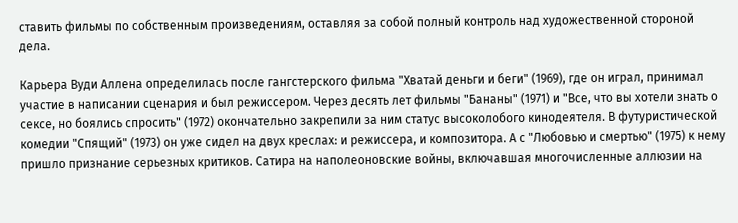ставить фильмы по собственным произведениям, оставляя за собой полный контроль над художественной стороной дела.

Карьера Вуди Аллена определилась после гангстерского фильма "Хватай деньги и беги" (1969), где он играл, принимал участие в написании сценария и был режиссером. Через десять лет фильмы "Бананы" (1971) и "Все, что вы хотели знать о сексе, но боялись спросить" (1972) окончательно закрепили за ним статус высоколобого кинодеятеля. В футуристической комедии "Спящий" (1973) он уже сидел на двух креслах: и режиссера, и композитора. А с "Любовью и смертью" (1975) к нему пришло признание серьезных критиков. Сатира на наполеоновские войны, включавшая многочисленные аллюзии на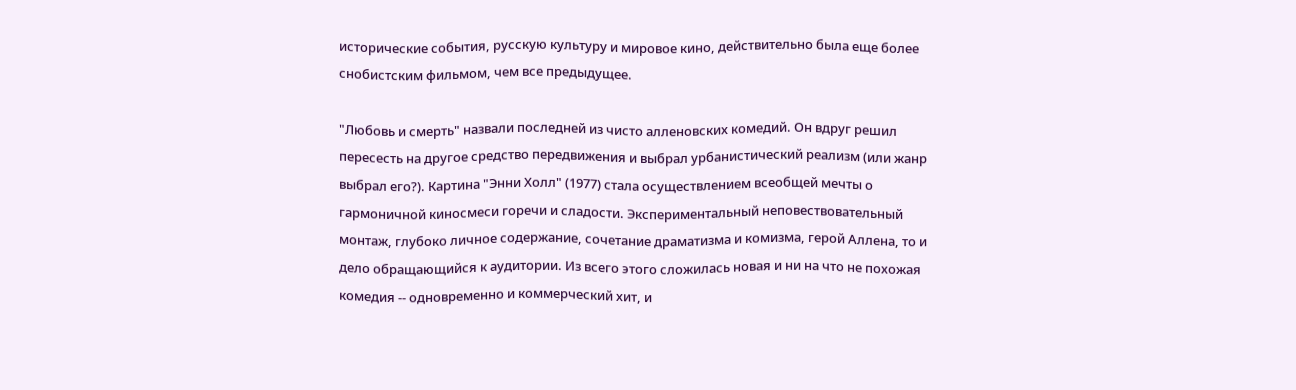исторические события, русскую культуру и мировое кино, действительно была еще более снобистским фильмом, чем все предыдущее.

"Любовь и смерть" назвали последней из чисто алленовских комедий. Он вдруг решил пересесть на другое средство передвижения и выбрал урбанистический реализм (или жанр выбрал его?). Картина "Энни Холл" (1977) стала осуществлением всеобщей мечты о гармоничной киносмеси горечи и сладости. Экспериментальный неповествовательный монтаж, глубоко личное содержание, сочетание драматизма и комизма, герой Аллена, то и дело обращающийся к аудитории. Из всего этого сложилась новая и ни на что не похожая комедия -- одновременно и коммерческий хит, и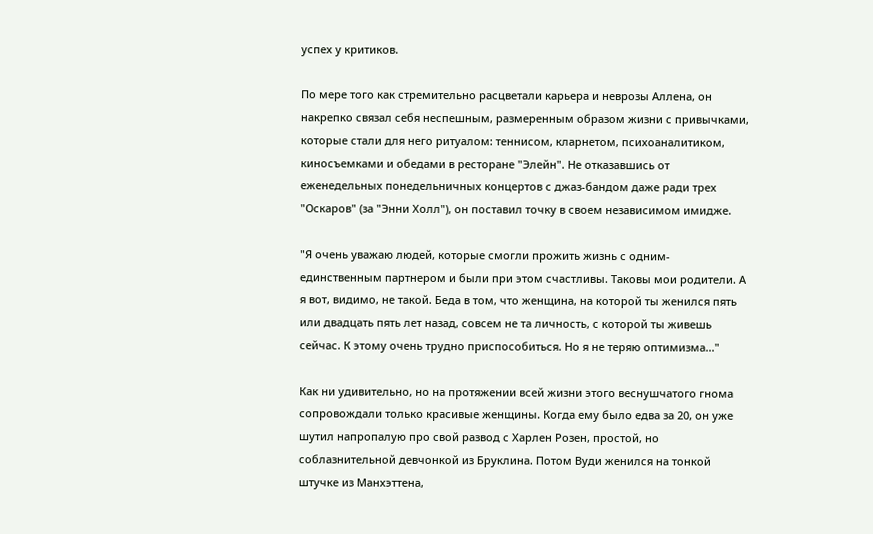успех у критиков.

По мере того как стремительно расцветали карьера и неврозы Аллена, он накрепко связал себя неспешным, размеренным образом жизни с привычками, которые стали для него ритуалом: теннисом, кларнетом, психоаналитиком, киносъемками и обедами в ресторане "Элейн". Не отказавшись от еженедельных понедельничных концертов с джаз-бандом даже ради трех "Оскаров" (за "Энни Холл"), он поставил точку в своем независимом имидже.

"Я очень уважаю людей, которые смогли прожить жизнь с одним-единственным партнером и были при этом счастливы. Таковы мои родители. А я вот, видимо, не такой. Беда в том, что женщина, на которой ты женился пять или двадцать пять лет назад, совсем не та личность, с которой ты живешь сейчас. К этому очень трудно приспособиться. Но я не теряю оптимизма..."

Как ни удивительно, но на протяжении всей жизни этого веснушчатого гнома сопровождали только красивые женщины. Когда ему было едва за 20, он уже шутил напропалую про свой развод с Харлен Розен, простой, но соблазнительной девчонкой из Бруклина. Потом Вуди женился на тонкой штучке из Манхэттена,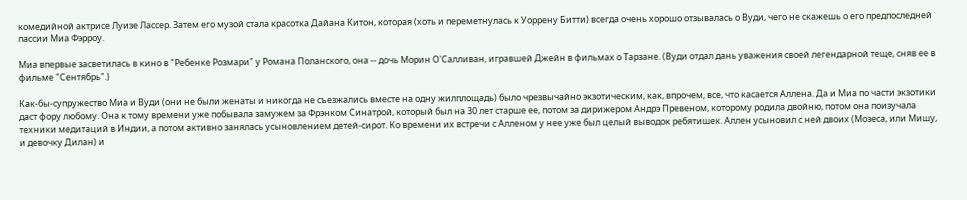комедийной актрисе Луизе Лассер. Затем его музой стала красотка Дайана Китон, которая (хоть и переметнулась к Уоррену Битти) всегда очень хорошо отзывалась о Вуди, чего не скажешь о его предпоследней пассии Миа Фэрроу.

Миа впервые засветилась в кино в "Ребенке Розмари" у Романа Поланского, она -- дочь Морин О'Салливан, игравшей Джейн в фильмах о Тарзане. (Вуди отдал дань уважения своей легендарной теще, сняв ее в фильме "Сентябрь".)

Как-бы-супружество Миа и Вуди (они не были женаты и никогда не съезжались вместе на одну жилплощадь) было чрезвычайно экзотическим, как, впрочем, все, что касается Аллена. Да и Миа по части экзотики даст фору любому. Она к тому времени уже побывала замужем за Фрэнком Синатрой, который был на 30 лет старше ее, потом за дирижером Андрэ Превеном, которому родила двойню, потом она поизучала техники медитаций в Индии, а потом активно занялась усыновлением детей-сирот. Ко времени их встречи с Алленом у нее уже был целый выводок ребятишек. Аллен усыновил с ней двоих (Мозеса, или Мишу, и девочку Дилан) и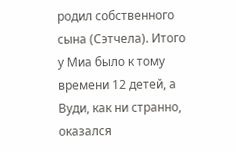родил собственного сына (Сэтчела). Итого у Миа было к тому времени 12 детей, а Вуди, как ни странно, оказался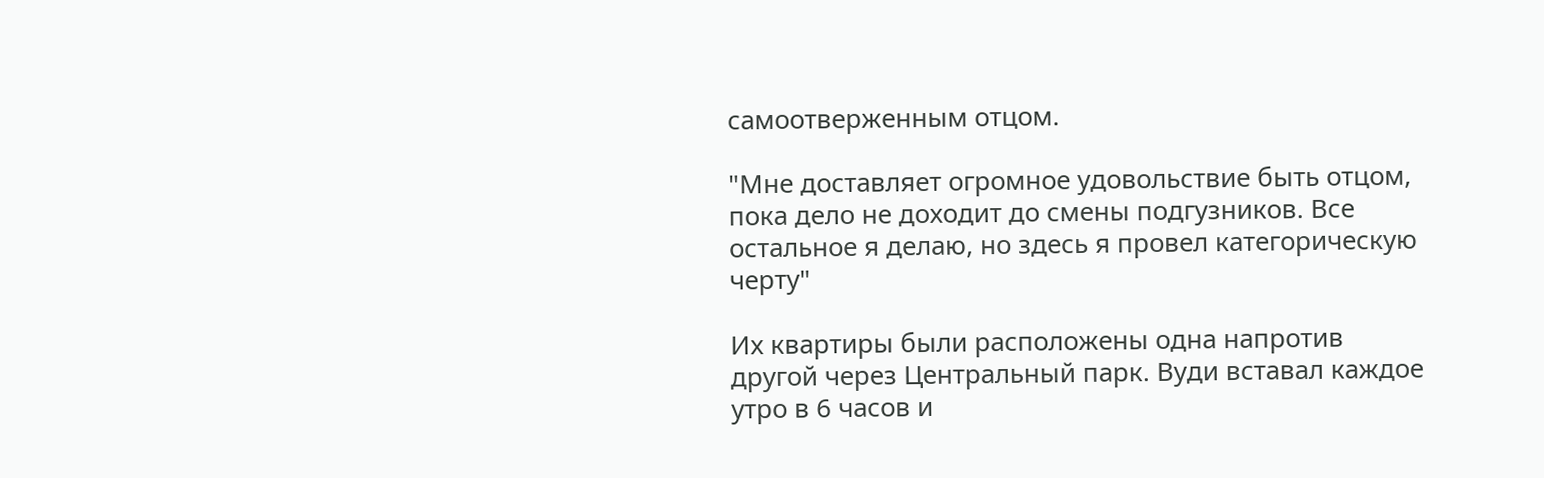самоотверженным отцом.

"Мне доставляет огромное удовольствие быть отцом, пока дело не доходит до смены подгузников. Все остальное я делаю, но здесь я провел категорическую черту"

Их квартиры были расположены одна напротив другой через Центральный парк. Вуди вставал каждое утро в 6 часов и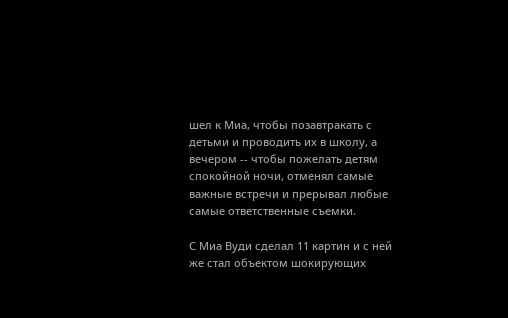шел к Миа, чтобы позавтракать с детьми и проводить их в школу, а вечером -- чтобы пожелать детям спокойной ночи, отменял самые важные встречи и прерывал любые самые ответственные съемки.

С Миа Вуди сделал 11 картин и с ней же стал объектом шокирующих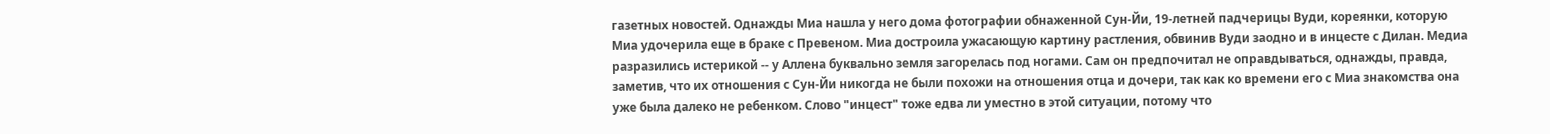газетных новостей. Однажды Миа нашла у него дома фотографии обнаженной Сун-Йи, 19-летней падчерицы Вуди, кореянки, которую Миа удочерила еще в браке с Превеном. Миа достроила ужасающую картину растления, обвинив Вуди заодно и в инцесте с Дилан. Медиа разразились истерикой -- у Аллена буквально земля загорелась под ногами. Сам он предпочитал не оправдываться, однажды, правда, заметив, что их отношения с Сун-Йи никогда не были похожи на отношения отца и дочери, так как ко времени его с Миа знакомства она уже была далеко не ребенком. Слово "инцест" тоже едва ли уместно в этой ситуации, потому что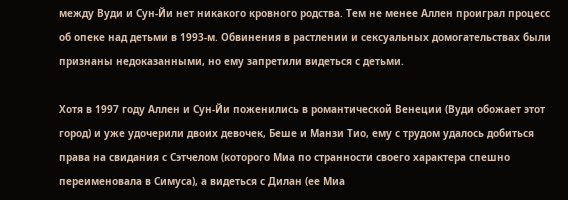между Вуди и Сун-Йи нет никакого кровного родства. Тем не менее Аллен проиграл процесс об опеке над детьми в 1993-м. Обвинения в растлении и сексуальных домогательствах были признаны недоказанными, но ему запретили видеться с детьми.

Хотя в 1997 году Аллен и Сун-Йи поженились в романтической Венеции (Вуди обожает этот город) и уже удочерили двоих девочек, Беше и Манзи Тио, ему с трудом удалось добиться права на свидания с Сэтчелом (которого Миа по странности своего характера спешно переименовала в Симуса), а видеться с Дилан (ее Миа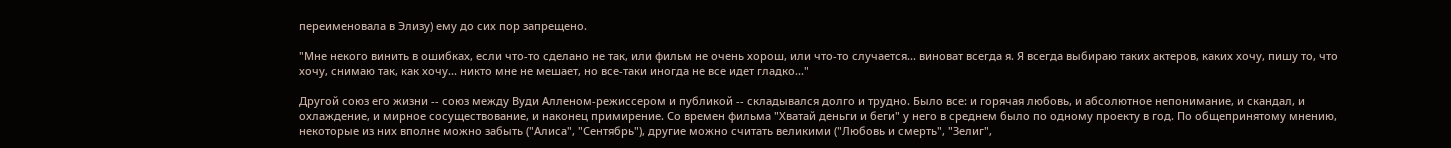переименовала в Элизу) ему до сих пор запрещено.

"Мне некого винить в ошибках, если что-то сделано не так, или фильм не очень хорош, или что-то случается... виноват всегда я. Я всегда выбираю таких актеров, каких хочу, пишу то, что хочу, снимаю так, как хочу... никто мне не мешает, но все-таки иногда не все идет гладко..."

Другой союз его жизни -- союз между Вуди Алленом-режиссером и публикой -- складывался долго и трудно. Было все: и горячая любовь, и абсолютное непонимание, и скандал, и охлаждение, и мирное сосуществование, и наконец примирение. Со времен фильма "Хватай деньги и беги" у него в среднем было по одному проекту в год. По общепринятому мнению, некоторые из них вполне можно забыть ("Алиса", "Сентябрь"), другие можно считать великими ("Любовь и смерть", "Зелиг",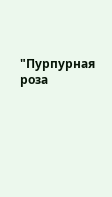"Пурпурная роза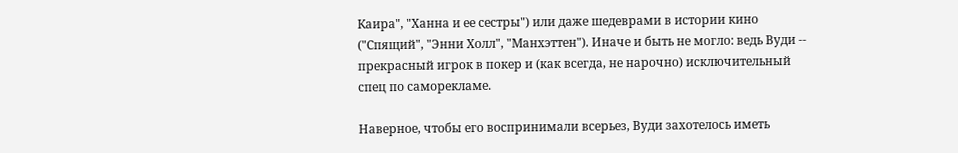Каира", "Ханна и ее сестры") или даже шедеврами в истории кино ("Спящий", "Энни Холл", "Манхэттен"). Иначе и быть не могло: ведь Вуди -- прекрасный игрок в покер и (как всегда, не нарочно) исключительный спец по саморекламе.

Наверное, чтобы его воспринимали всерьез, Вуди захотелось иметь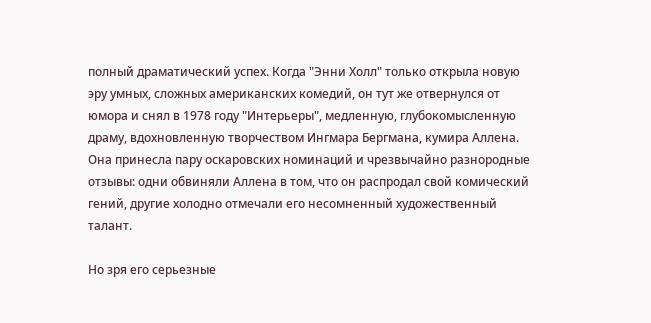полный драматический успех. Когда "Энни Холл" только открыла новую эру умных, сложных американских комедий, он тут же отвернулся от юмора и снял в 1978 году "Интерьеры", медленную, глубокомысленную драму, вдохновленную творчеством Ингмара Бергмана, кумира Аллена. Она принесла пару оскаровских номинаций и чрезвычайно разнородные отзывы: одни обвиняли Аллена в том, что он распродал свой комический гений, другие холодно отмечали его несомненный художественный талант.

Но зря его серьезные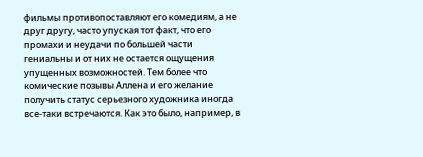фильмы противопоставляют его комедиям, а не друг другу, часто упуская тот факт, что его промахи и неудачи по большей части гениальны и от них не остается ощущения упущенных возможностей. Тем более что комические позывы Аллена и его желание получить статус серьезного художника иногда все-таки встречаются. Как это было, например, в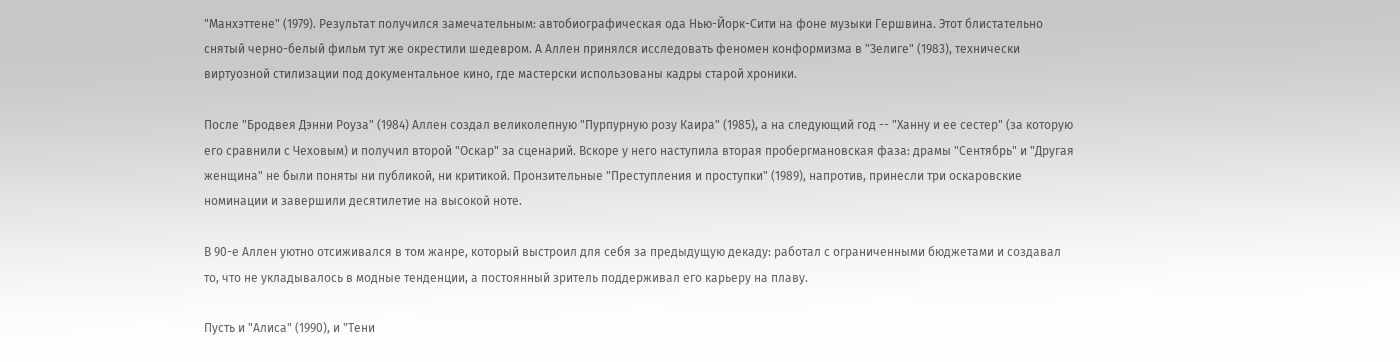"Манхэттене" (1979). Результат получился замечательным: автобиографическая ода Нью-Йорк-Сити на фоне музыки Гершвина. Этот блистательно снятый черно-белый фильм тут же окрестили шедевром. А Аллен принялся исследовать феномен конформизма в "Зелиге" (1983), технически виртуозной стилизации под документальное кино, где мастерски использованы кадры старой хроники.

После "Бродвея Дэнни Роуза" (1984) Аллен создал великолепную "Пурпурную розу Каира" (1985), а на следующий год -- "Ханну и ее сестер" (за которую его сравнили с Чеховым) и получил второй "Оскар" за сценарий. Вскоре у него наступила вторая пробергмановская фаза: драмы "Сентябрь" и "Другая женщина" не были поняты ни публикой, ни критикой. Пронзительные "Преступления и проступки" (1989), напротив, принесли три оскаровские номинации и завершили десятилетие на высокой ноте.

В 90-е Аллен уютно отсиживался в том жанре, который выстроил для себя за предыдущую декаду: работал с ограниченными бюджетами и создавал то, что не укладывалось в модные тенденции, а постоянный зритель поддерживал его карьеру на плаву.

Пусть и "Алиса" (1990), и "Тени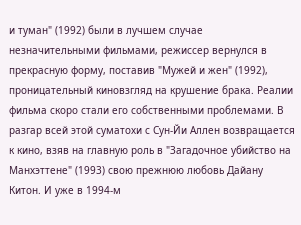и туман" (1992) были в лучшем случае незначительными фильмами, режиссер вернулся в прекрасную форму, поставив "Мужей и жен" (1992), проницательный киновзгляд на крушение брака. Реалии фильма скоро стали его собственными проблемами. В разгар всей этой суматохи с Сун-Йи Аллен возвращается к кино, взяв на главную роль в "Загадочное убийство на Манхэттене" (1993) свою прежнюю любовь Дайану Китон. И уже в 1994-м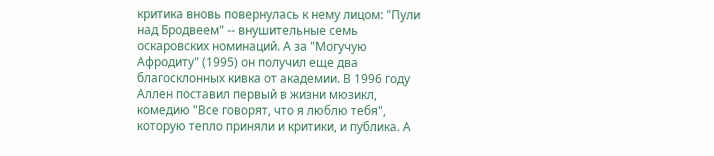критика вновь повернулась к нему лицом: "Пули над Бродвеем" -- внушительные семь оскаровских номинаций. А за "Могучую Афродиту" (1995) он получил еще два благосклонных кивка от академии. В 1996 году Аллен поставил первый в жизни мюзикл, комедию "Все говорят, что я люблю тебя", которую тепло приняли и критики, и публика. А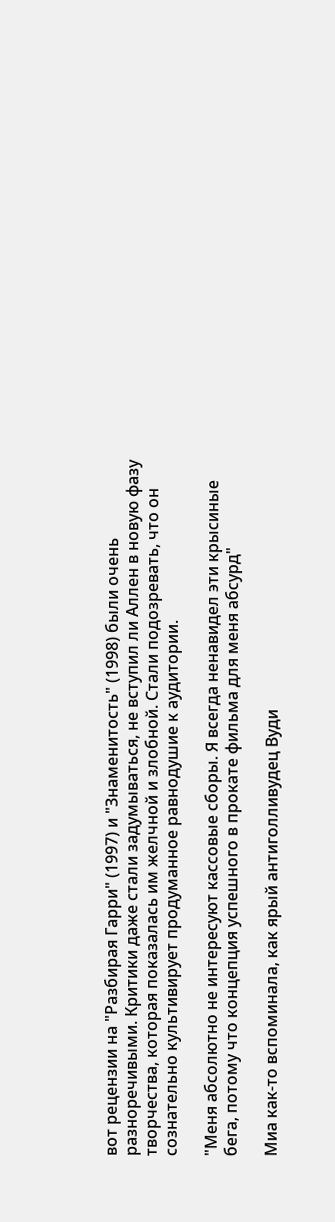вот рецензии на "Разбирая Гарри" (1997) и "Знаменитость" (1998) были очень разноречивыми. Критики даже стали задумываться, не вступил ли Аллен в новую фазу творчества, которая показалась им желчной и злобной. Стали подозревать, что он сознательно культивирует продуманное равнодушие к аудитории.

"Меня абсолютно не интересуют кассовые сборы. Я всегда ненавидел эти крысиные бега, потому что концепция успешного в прокате фильма для меня абсурд"

Миа как-то вспоминала, как ярый антиголливудец Вуди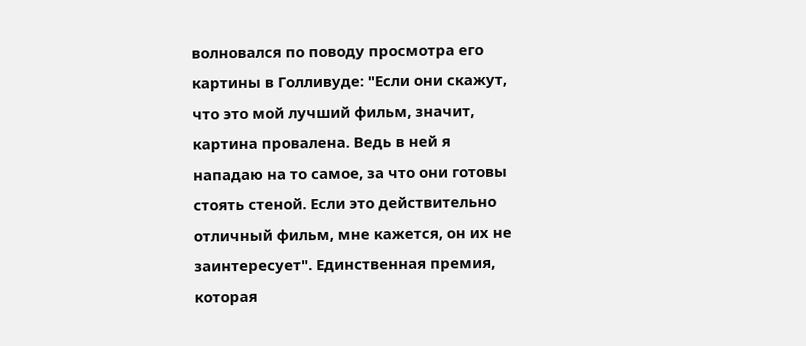волновался по поводу просмотра его картины в Голливуде: "Если они скажут, что это мой лучший фильм, значит, картина провалена. Ведь в ней я нападаю на то самое, за что они готовы стоять стеной. Если это действительно отличный фильм, мне кажется, он их не заинтересует". Единственная премия, которая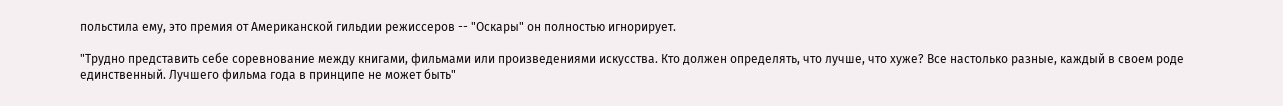польстила ему, это премия от Американской гильдии режиссеров -- "Оскары" он полностью игнорирует.

"Трудно представить себе соревнование между книгами, фильмами или произведениями искусства. Кто должен определять, что лучше, что хуже? Все настолько разные, каждый в своем роде единственный. Лучшего фильма года в принципе не может быть"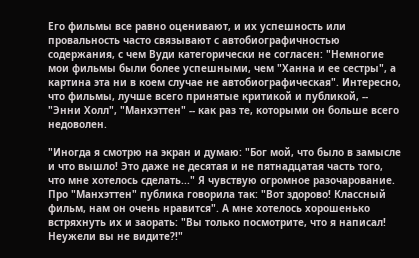Его фильмы все равно оценивают, и их успешность или провальность часто связывают с автобиографичностью содержания, с чем Вуди категорически не согласен: "Немногие мои фильмы были более успешными, чем "Ханна и ее сестры", а картина эта ни в коем случае не автобиографическая". Интересно, что фильмы, лучше всего принятые критикой и публикой, -- "Энни Холл", "Манхэттен" -- как раз те, которыми он больше всего недоволен.

"Иногда я смотрю на экран и думаю: "Бог мой, что было в замысле и что вышло! Это даже не десятая и не пятнадцатая часть того, что мне хотелось сделать..." Я чувствую огромное разочарование. Про "Манхэттен" публика говорила так: "Вот здорово! Классный фильм, нам он очень нравится". А мне хотелось хорошенько встряхнуть их и заорать: "Вы только посмотрите, что я написал! Неужели вы не видите?!"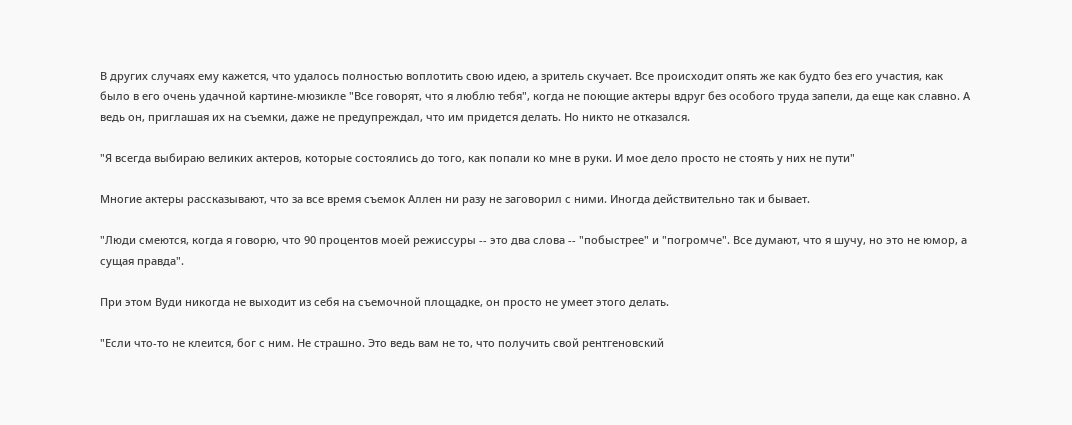В других случаях ему кажется, что удалось полностью воплотить свою идею, а зритель скучает. Все происходит опять же как будто без его участия, как было в его очень удачной картине-мюзикле "Все говорят, что я люблю тебя", когда не поющие актеры вдруг без особого труда запели, да еще как славно. А ведь он, приглашая их на съемки, даже не предупреждал, что им придется делать. Но никто не отказался.

"Я всегда выбираю великих актеров, которые состоялись до того, как попали ко мне в руки. И мое дело просто не стоять у них не пути"

Многие актеры рассказывают, что за все время съемок Аллен ни разу не заговорил с ними. Иногда действительно так и бывает.

"Люди смеются, когда я говорю, что 90 процентов моей режиссуры -- это два слова -- "побыстрее" и "погромче". Все думают, что я шучу, но это не юмор, а сущая правда".

При этом Вуди никогда не выходит из себя на съемочной площадке, он просто не умеет этого делать.

"Если что-то не клеится, бог с ним. Не страшно. Это ведь вам не то, что получить свой рентгеновский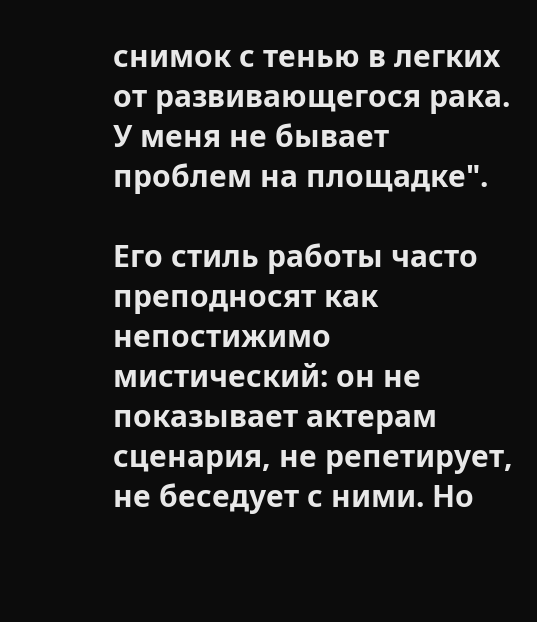снимок с тенью в легких от развивающегося рака. У меня не бывает проблем на площадке".

Его стиль работы часто преподносят как непостижимо мистический: он не показывает актерам сценария, не репетирует, не беседует с ними. Но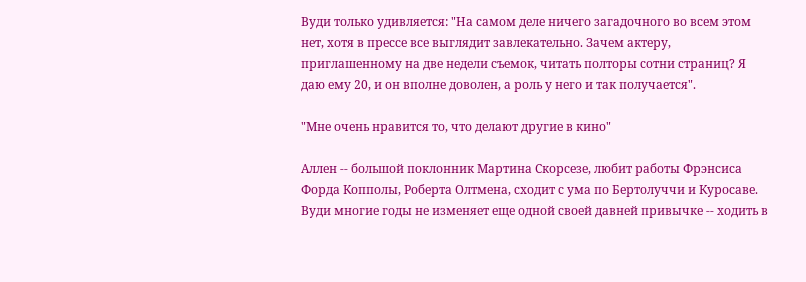Вуди только удивляется: "На самом деле ничего загадочного во всем этом нет, хотя в прессе все выглядит завлекательно. Зачем актеру, приглашенному на две недели съемок, читать полторы сотни страниц? Я даю ему 20, и он вполне доволен, а роль у него и так получается".

"Мне очень нравится то, что делают другие в кино"

Аллен -- большой поклонник Мартина Скорсезе, любит работы Фрэнсиса Форда Копполы, Роберта Олтмена, сходит с ума по Бертолуччи и Куросаве. Вуди многие годы не изменяет еще одной своей давней привычке -- ходить в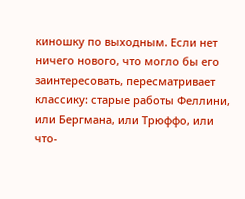киношку по выходным. Если нет ничего нового, что могло бы его заинтересовать, пересматривает классику: старые работы Феллини, или Бергмана, или Трюффо, или что-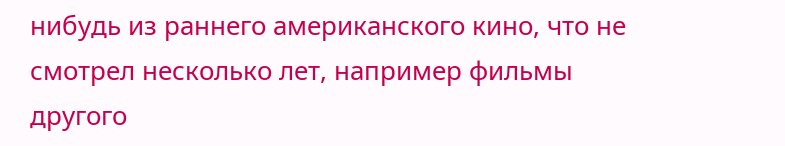нибудь из раннего американского кино, что не смотрел несколько лет, например фильмы другого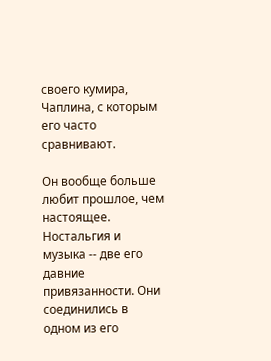своего кумира, Чаплина, с которым его часто сравнивают.

Он вообще больше любит прошлое, чем настоящее. Ностальгия и музыка -- две его давние привязанности. Они соединились в одном из его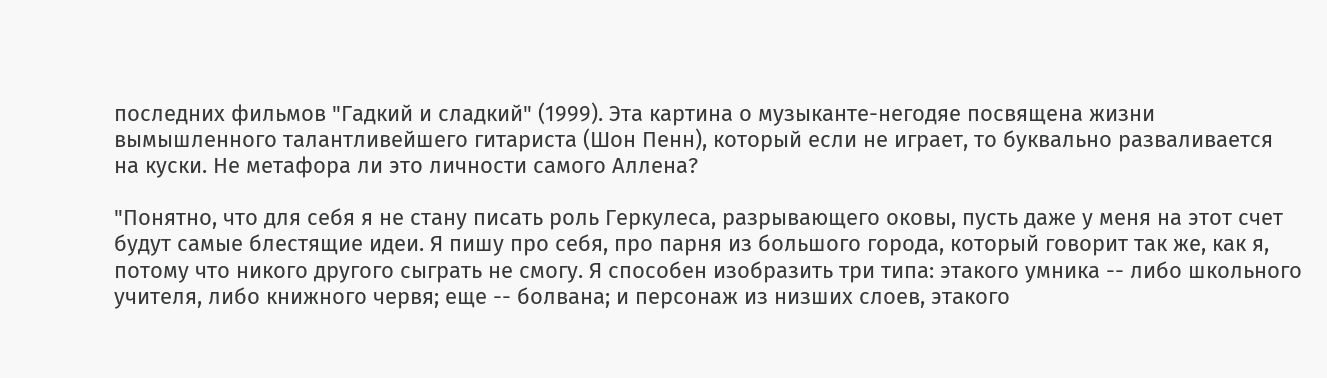последних фильмов "Гадкий и сладкий" (1999). Эта картина о музыканте-негодяе посвящена жизни вымышленного талантливейшего гитариста (Шон Пенн), который если не играет, то буквально разваливается на куски. Не метафора ли это личности самого Аллена?

"Понятно, что для себя я не стану писать роль Геркулеса, разрывающего оковы, пусть даже у меня на этот счет будут самые блестящие идеи. Я пишу про себя, про парня из большого города, который говорит так же, как я, потому что никого другого сыграть не смогу. Я способен изобразить три типа: этакого умника -- либо школьного учителя, либо книжного червя; еще -- болвана; и персонаж из низших слоев, этакого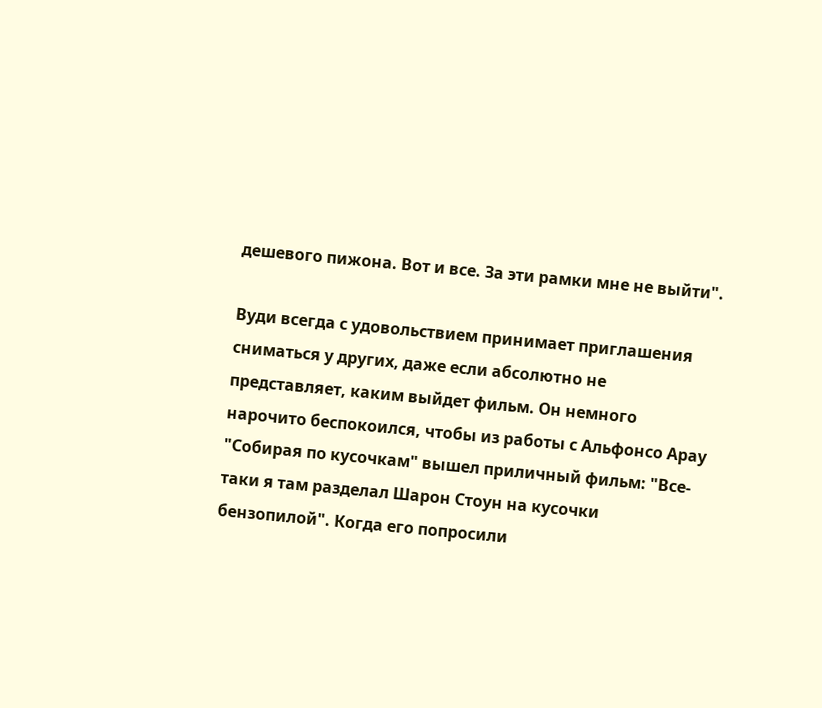дешевого пижона. Вот и все. За эти рамки мне не выйти".

Вуди всегда с удовольствием принимает приглашения сниматься у других, даже если абсолютно не представляет, каким выйдет фильм. Он немного нарочито беспокоился, чтобы из работы с Альфонсо Арау "Собирая по кусочкам" вышел приличный фильм: "Все-таки я там разделал Шарон Стоун на кусочки бензопилой". Когда его попросили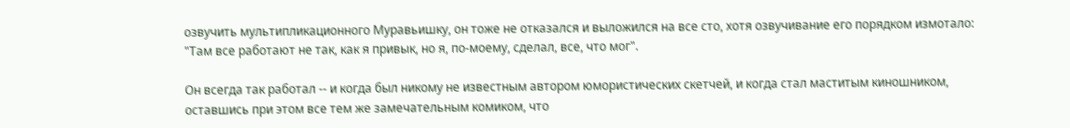озвучить мультипликационного Муравьишку, он тоже не отказался и выложился на все сто, хотя озвучивание его порядком измотало: "Там все работают не так, как я привык, но я, по-моему, сделал, все, что мог".

Он всегда так работал -- и когда был никому не известным автором юмористических скетчей, и когда стал маститым киношником, оставшись при этом все тем же замечательным комиком, что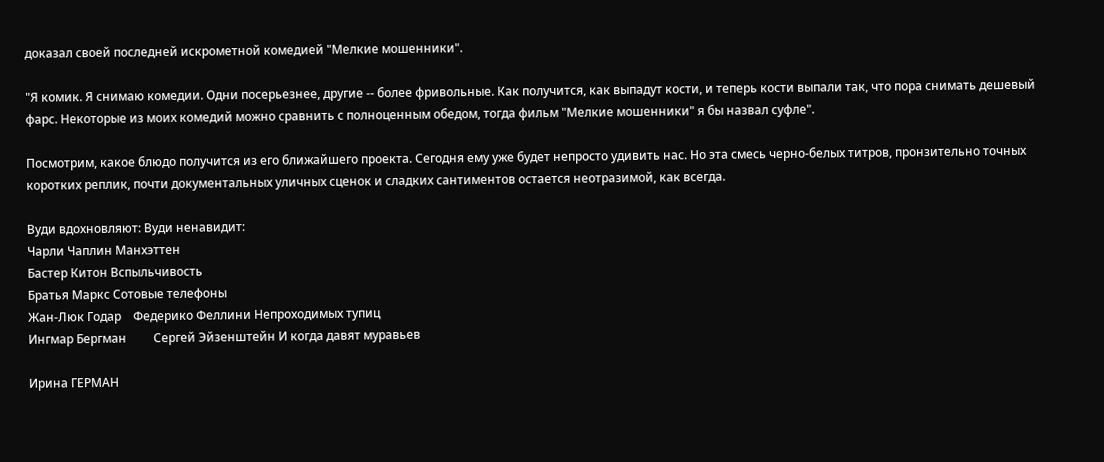доказал своей последней искрометной комедией "Мелкие мошенники".

"Я комик. Я снимаю комедии. Одни посерьезнее, другие -- более фривольные. Как получится, как выпадут кости, и теперь кости выпали так, что пора снимать дешевый фарс. Некоторые из моих комедий можно сравнить с полноценным обедом, тогда фильм "Мелкие мошенники" я бы назвал суфле".

Посмотрим, какое блюдо получится из его ближайшего проекта. Сегодня ему уже будет непросто удивить нас. Но эта смесь черно-белых титров, пронзительно точных коротких реплик, почти документальных уличных сценок и сладких сантиментов остается неотразимой, как всегда.

Вуди вдохновляют: Вуди ненавидит:
Чарли Чаплин Манхэттен
Бастер Китон Вспыльчивость
Братья Маркс Сотовые телефоны
Жан-Люк Годар    Федерико Феллини Непроходимых тупиц
Ингмар Бергман         Сергей Эйзенштейн И когда давят муравьев

Ирина ГЕРМАН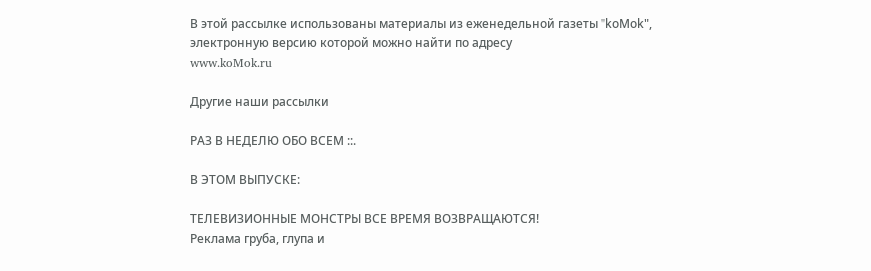В этой рассылке использованы материалы из еженедельной газеты "kоMоk", электронную версию которой можно найти по адресу
www.koMok.ru

Другие наши рассылки

РАЗ В НЕДЕЛЮ ОБО ВСЕМ ::.

В ЭТОМ ВЫПУСКЕ:

ТЕЛЕВИЗИОННЫЕ МОНСТРЫ ВСЕ ВРЕМЯ ВОЗВРАЩАЮТСЯ!
Реклама груба, глупа и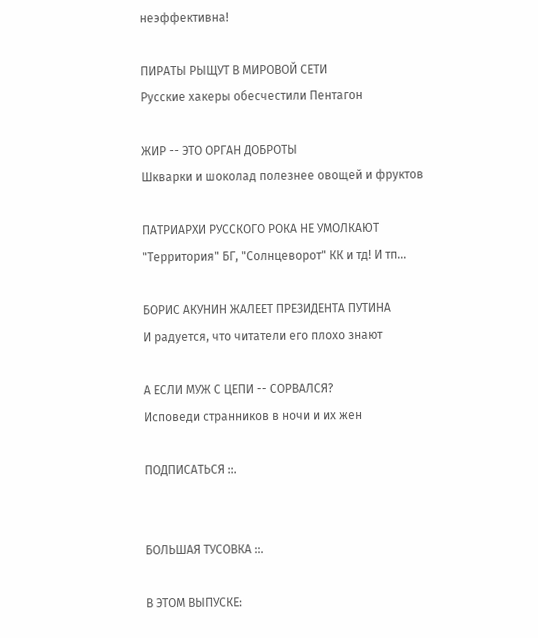неэффективна!

ПИРАТЫ РЫЩУТ В МИРОВОЙ СЕТИ
Русские хакеры обесчестили Пентагон

ЖИР -- ЭТО ОРГАН ДОБРОТЫ
Шкварки и шоколад полезнее овощей и фруктов

ПАТРИАРХИ РУССКОГО РОКА НЕ УМОЛКАЮТ
"Территория" БГ, "Солнцеворот" КК и тд! И тп...

БОРИС АКУНИН ЖАЛЕЕТ ПРЕЗИДЕНТА ПУТИНА
И радуется, что читатели его плохо знают

А ЕСЛИ МУЖ С ЦЕПИ -- СОРВАЛСЯ?
Исповеди странников в ночи и их жен

ПОДПИСАТЬСЯ ::.


БОЛЬШАЯ ТУСОВКА ::.

В ЭТОМ ВЫПУСКЕ: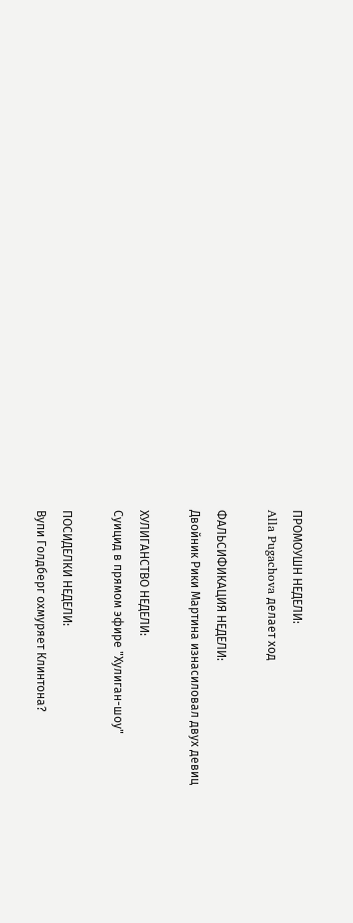ПРОМОУШН НЕДЕЛИ:
Alla Pugachova делает ход

ФАЛЬСИФИКАЦИЯ НЕДЕЛИ:
Двойник Рики Мартина изнасиловал двух девиц

ХУЛИГАНСТВО НЕДЕЛИ:
Суицид в прямом эфире "Хулиган-шоу"

ПОСИДЕЛКИ НЕДЕЛИ:
Вупи Голдберг охмуряет Клинтона?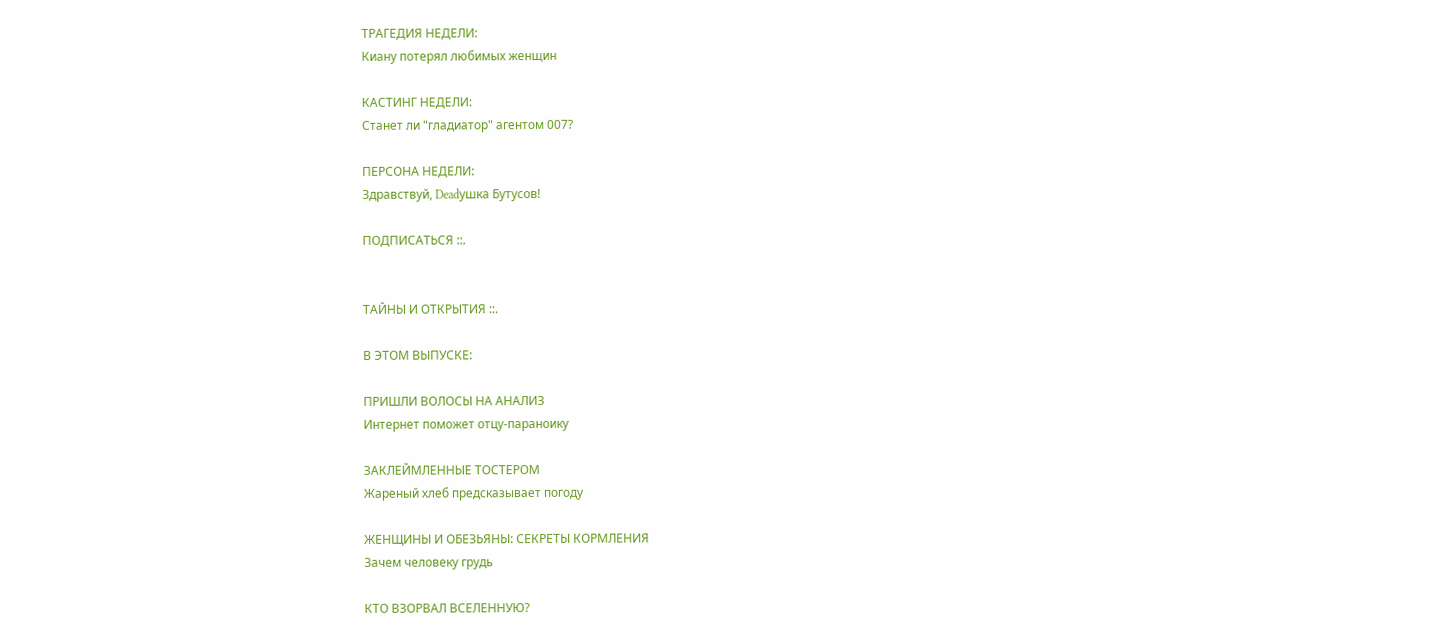ТРАГЕДИЯ НЕДЕЛИ:
Киану потерял любимых женщин

КАСТИНГ НЕДЕЛИ:
Станет ли "гладиатор" агентом 007?

ПЕРСОНА НЕДЕЛИ:
Здравствуй, Deadушка Бутусов!

ПОДПИСАТЬСЯ ::.


ТАЙНЫ И ОТКРЫТИЯ ::.

В ЭТОМ ВЫПУСКЕ:

ПРИШЛИ ВОЛОСЫ НА АНАЛИЗ
Интернет поможет отцу-параноику

ЗАКЛЕЙМЛЕННЫЕ ТОСТЕРОМ
Жареный хлеб предсказывает погоду

ЖЕНЩИНЫ И ОБЕЗЬЯНЫ: СЕКРЕТЫ КОРМЛЕНИЯ
Зачем человеку грудь

КТО ВЗОРВАЛ ВСЕЛЕННУЮ?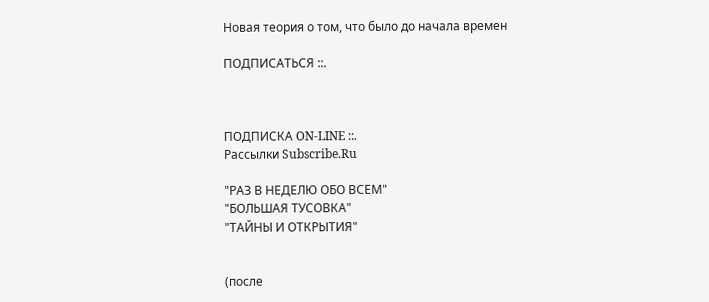Новая теория о том, что было до начала времен

ПОДПИСАТЬСЯ ::.



ПОДПИСКА ON-LINE ::.
Рассылки Subscribe.Ru

"РАЗ В НЕДЕЛЮ ОБО ВСЕМ"
"БОЛЬШАЯ ТУСОВКА"
"ТАЙНЫ И ОТКРЫТИЯ"


(после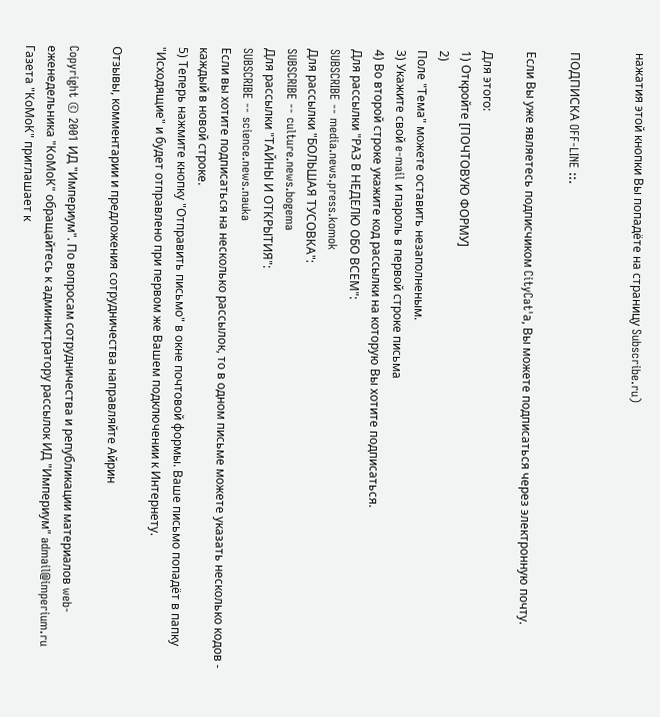нажатия этой кнопки Вы попадёте на страницу Subscribe.ru)


ПОДПИСКА OFF-LINE ::.

Если Вы уже являетесь подписчиком CityCat'а, Вы можете подписаться через электронную почту.

Для этого:
1) Откройте [ПОЧТОВУЮ ФОРМУ]
2)
Поле "Тема" можете оставить незаполненым.
3) Укажите свой e-mail и пароль в первой строке письма
4) Во второй строке укажите код рассылки на которую Вы хотите подписаться.
Для рассылки "РАЗ В НЕДЕЛЮ ОБО ВСЕМ":
SUBSCRIBE -- media.news.press.komok
Для рассылки "БОЛЬШАЯ ТУСОВКА":
SUBSCRIBE -- culture.news.bogema
Для рассылки "ТАЙНЫ И ОТКРЫТИЯ":
SUBSCRIBE -- science.news.nauka
Если вы хотите подписаться на несколько рассылок, то в одном письме можете указать несколько кодов - каждый в новой строке.
5) Теперь нажмите кнопку "Отправить письмо" в окне почтовой формы. Ваше письмо попадёт в папку "Исходящие" и будет отправлено при первом же Вашем подключении к Интернету.

Отзывы, комментарии и предложения сотрудничества направляйте Айрин

Copyright © 2001 ИД "Империум". По вопросам сотрудничества и републикации материалов web-еженедельника "КоМоК" обращайтесь к администратору рассылок ИД "Империум" admail@imperium.ru
Газета "КоМоК" приглашает к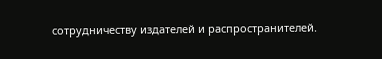сотрудничеству издателей и распространителей.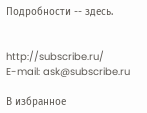Подробности -- здесь.


http://subscribe.ru/
E-mail: ask@subscribe.ru

В избранное